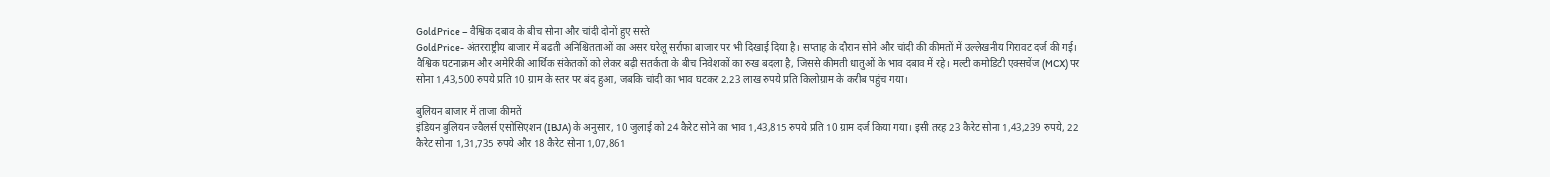GoldPrice – वैश्विक दबाव के बीच सोना और चांदी दोनों हुए सस्ते
GoldPrice- अंतरराष्ट्रीय बाजार में बढती अनिश्चितताओं का असर घरेलू सर्राफा बाजार पर भी दिखाई दिया है। सप्ताह के दौरान सोने और चांदी की कीमतों में उल्लेखनीय गिरावट दर्ज की गई। वैश्विक घटनाक्रम और अमेरिकी आर्थिक संकेतकों को लेकर बढ़ी सतर्कता के बीच निवेशकों का रुख बदला है, जिससे कीमती धातुओं के भाव दबाव में रहे। मल्टी कमोडिटी एक्सचेंज (MCX) पर सोना 1,43,500 रुपये प्रति 10 ग्राम के स्तर पर बंद हुआ, जबकि चांदी का भाव घटकर 2.23 लाख रुपये प्रति किलोग्राम के करीब पहुंच गया।

बुलियन बाजार में ताजा कीमतें
इंडियन बुलियन ज्वैलर्स एसोसिएशन (IBJA) के अनुसार, 10 जुलाई को 24 कैरेट सोने का भाव 1,43,815 रुपये प्रति 10 ग्राम दर्ज किया गया। इसी तरह 23 कैरेट सोना 1,43,239 रुपये, 22 कैरेट सोना 1,31,735 रुपये और 18 कैरेट सोना 1,07,861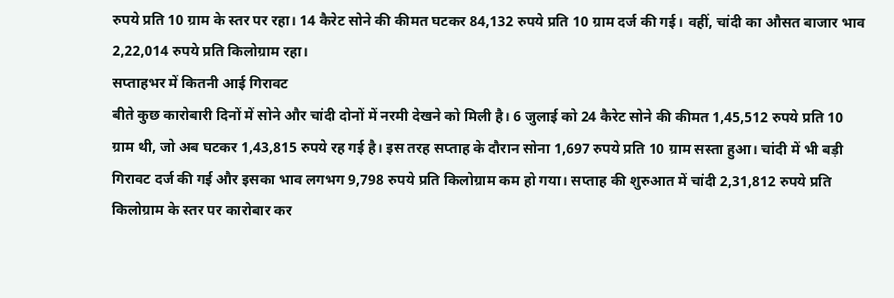रुपये प्रति 10 ग्राम के स्तर पर रहा। 14 कैरेट सोने की कीमत घटकर 84,132 रुपये प्रति 10 ग्राम दर्ज की गई। वहीं, चांदी का औसत बाजार भाव 2,22,014 रुपये प्रति किलोग्राम रहा।
सप्ताहभर में कितनी आई गिरावट
बीते कुछ कारोबारी दिनों में सोने और चांदी दोनों में नरमी देखने को मिली है। 6 जुलाई को 24 कैरेट सोने की कीमत 1,45,512 रुपये प्रति 10 ग्राम थी, जो अब घटकर 1,43,815 रुपये रह गई है। इस तरह सप्ताह के दौरान सोना 1,697 रुपये प्रति 10 ग्राम सस्ता हुआ। चांदी में भी बड़ी गिरावट दर्ज की गई और इसका भाव लगभग 9,798 रुपये प्रति किलोग्राम कम हो गया। सप्ताह की शुरुआत में चांदी 2,31,812 रुपये प्रति किलोग्राम के स्तर पर कारोबार कर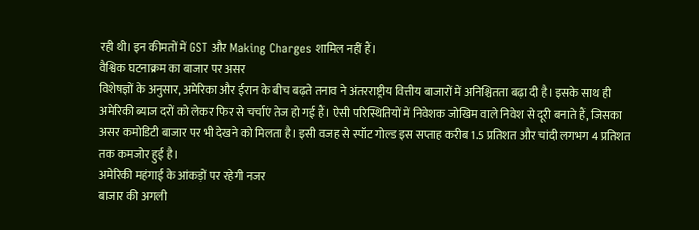रही थी। इन कीमतों में GST और Making Charges शामिल नहीं हैं।
वैश्विक घटनाक्रम का बाजार पर असर
विशेषज्ञों के अनुसार, अमेरिका और ईरान के बीच बढ़ते तनाव ने अंतरराष्ट्रीय वित्तीय बाजारों में अनिश्चितता बढ़ा दी है। इसके साथ ही अमेरिकी ब्याज दरों को लेकर फिर से चर्चाएं तेज हो गई हैं। ऐसी परिस्थितियों में निवेशक जोखिम वाले निवेश से दूरी बनाते हैं, जिसका असर कमोडिटी बाजार पर भी देखने को मिलता है। इसी वजह से स्पॉट गोल्ड इस सप्ताह करीब 1.5 प्रतिशत और चांदी लगभग 4 प्रतिशत तक कमजोर हुई है।
अमेरिकी महंगाई के आंकड़ों पर रहेगी नजर
बाजार की अगली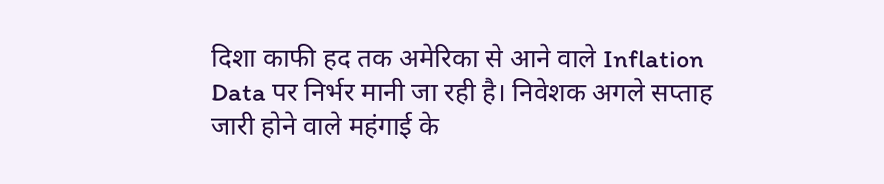दिशा काफी हद तक अमेरिका से आने वाले Inflation Data पर निर्भर मानी जा रही है। निवेशक अगले सप्ताह जारी होने वाले महंगाई के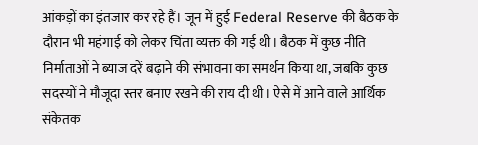आंकड़ों का इंतजार कर रहे हैं। जून में हुई Federal Reserve की बैठक के दौरान भी महंगाई को लेकर चिंता व्यक्त की गई थी। बैठक में कुछ नीति निर्माताओं ने ब्याज दरें बढ़ाने की संभावना का समर्थन किया था, जबकि कुछ सदस्यों ने मौजूदा स्तर बनाए रखने की राय दी थी। ऐसे में आने वाले आर्थिक संकेतक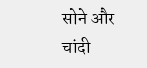सोने और चांदी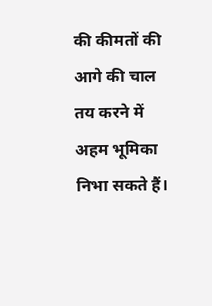की कीमतों की आगे की चाल तय करने में अहम भूमिका निभा सकते हैं।